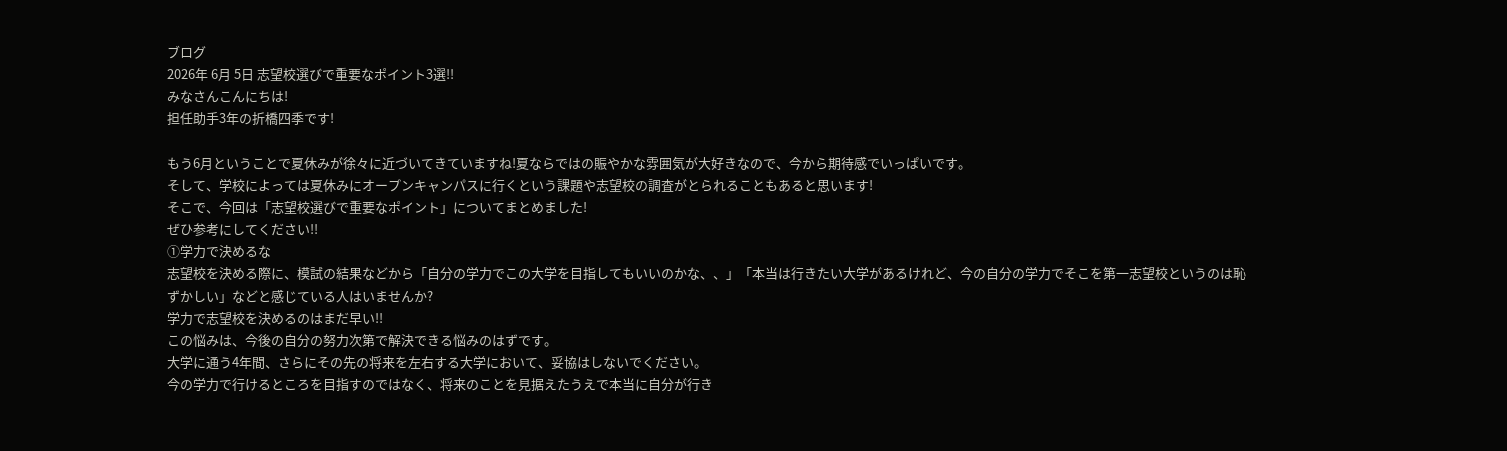ブログ
2026年 6月 5日 志望校選びで重要なポイント3選!!
みなさんこんにちは!
担任助手3年の折橋四季です!

もう6月ということで夏休みが徐々に近づいてきていますね!夏ならではの賑やかな雰囲気が大好きなので、今から期待感でいっぱいです。
そして、学校によっては夏休みにオープンキャンパスに行くという課題や志望校の調査がとられることもあると思います!
そこで、今回は「志望校選びで重要なポイント」についてまとめました!
ぜひ参考にしてください!!
①学力で決めるな
志望校を決める際に、模試の結果などから「自分の学力でこの大学を目指してもいいのかな、、」「本当は行きたい大学があるけれど、今の自分の学力でそこを第一志望校というのは恥ずかしい」などと感じている人はいませんか?
学力で志望校を決めるのはまだ早い!!
この悩みは、今後の自分の努力次第で解決できる悩みのはずです。
大学に通う4年間、さらにその先の将来を左右する大学において、妥協はしないでください。
今の学力で行けるところを目指すのではなく、将来のことを見据えたうえで本当に自分が行き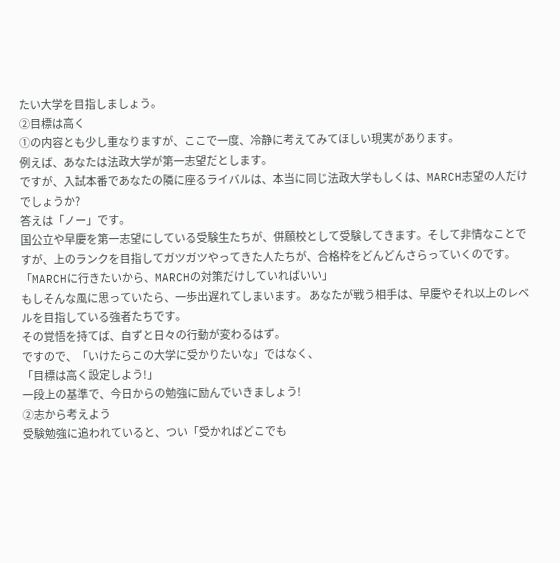たい大学を目指しましょう。
②目標は高く
①の内容とも少し重なりますが、ここで一度、冷静に考えてみてほしい現実があります。
例えば、あなたは法政大学が第一志望だとします。
ですが、入試本番であなたの隣に座るライバルは、本当に同じ法政大学もしくは、MARCH志望の人だけでしょうか?
答えは「ノー」です。
国公立や早慶を第一志望にしている受験生たちが、併願校として受験してきます。そして非情なことですが、上のランクを目指してガツガツやってきた人たちが、合格枠をどんどんさらっていくのです。
「MARCHに行きたいから、MARCHの対策だけしていればいい」
もしそんな風に思っていたら、一歩出遅れてしまいます。 あなたが戦う相手は、早慶やそれ以上のレベルを目指している強者たちです。
その覚悟を持てば、自ずと日々の行動が変わるはず。
ですので、「いけたらこの大学に受かりたいな」ではなく、
「目標は高く設定しよう!」
一段上の基準で、今日からの勉強に励んでいきましょう!
②志から考えよう
受験勉強に追われていると、つい「受かればどこでも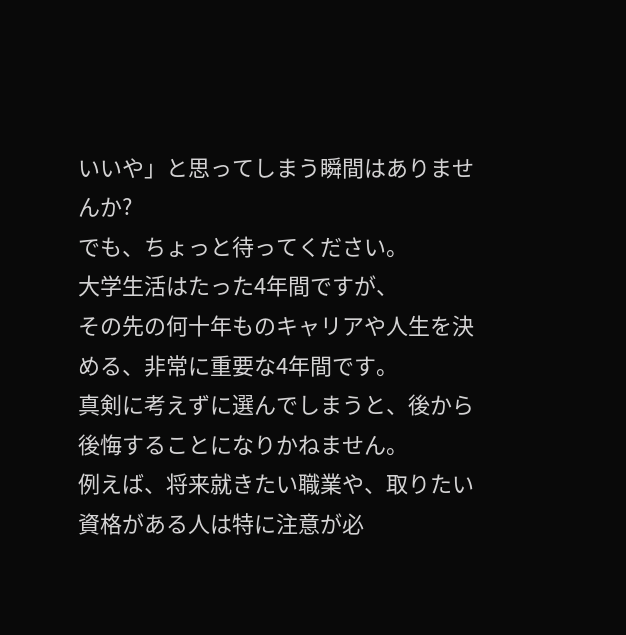いいや」と思ってしまう瞬間はありませんか?
でも、ちょっと待ってください。
大学生活はたった4年間ですが、
その先の何十年ものキャリアや人生を決める、非常に重要な4年間です。
真剣に考えずに選んでしまうと、後から後悔することになりかねません。
例えば、将来就きたい職業や、取りたい資格がある人は特に注意が必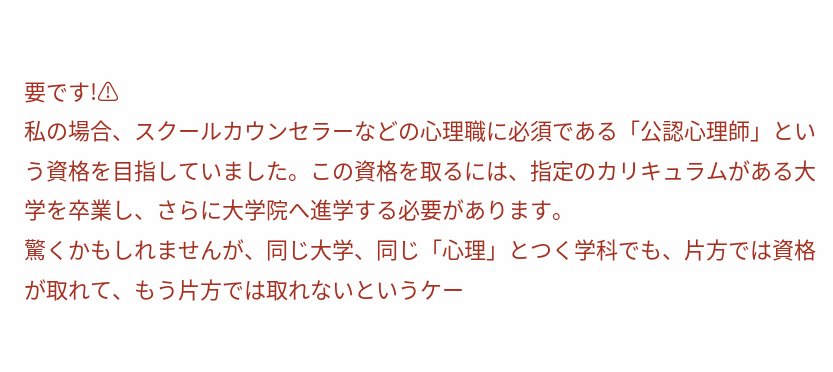要です!⚠
私の場合、スクールカウンセラーなどの心理職に必須である「公認心理師」という資格を目指していました。この資格を取るには、指定のカリキュラムがある大学を卒業し、さらに大学院へ進学する必要があります。
驚くかもしれませんが、同じ大学、同じ「心理」とつく学科でも、片方では資格が取れて、もう片方では取れないというケー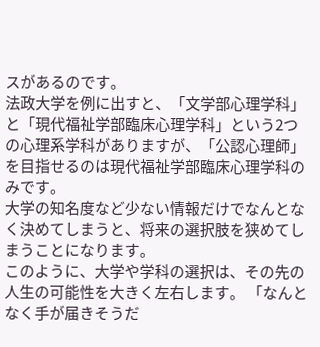スがあるのです。
法政大学を例に出すと、「文学部心理学科」と「現代福祉学部臨床心理学科」という2つの心理系学科がありますが、「公認心理師」を目指せるのは現代福祉学部臨床心理学科のみです。
大学の知名度など少ない情報だけでなんとなく決めてしまうと、将来の選択肢を狭めてしまうことになります。
このように、大学や学科の選択は、その先の人生の可能性を大きく左右します。 「なんとなく手が届きそうだ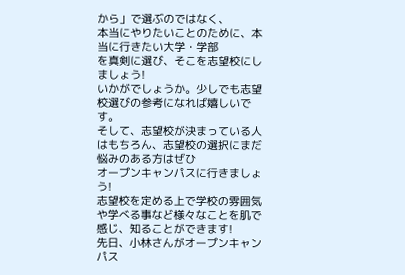から」で選ぶのではなく、
本当にやりたいことのために、本当に行きたい大学・学部
を真剣に選び、そこを志望校にしましょう!
いかがでしょうか。少しでも志望校選びの参考になれば嬉しいです。
そして、志望校が決まっている人はもちろん、志望校の選択にまだ悩みのある方はぜひ
オープンキャンパスに行きましょう!
志望校を定める上で学校の雰囲気や学べる事など様々なことを肌で感じ、知ることができます!
先日、小林さんがオープンキャンパス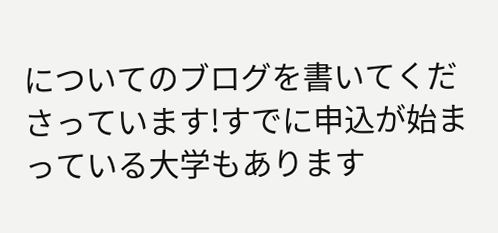についてのブログを書いてくださっています!すでに申込が始まっている大学もあります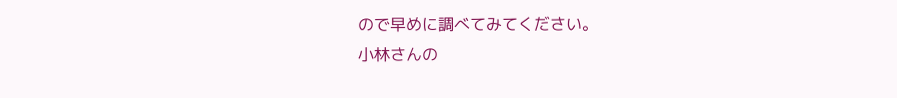ので早めに調べてみてください。
小林さんの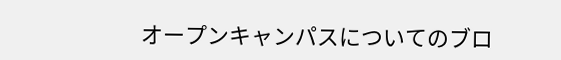オープンキャンパスについてのブロ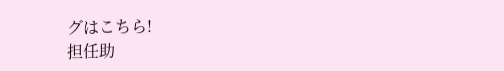グはこちら!
担任助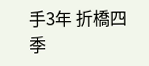手3年 折橋四季